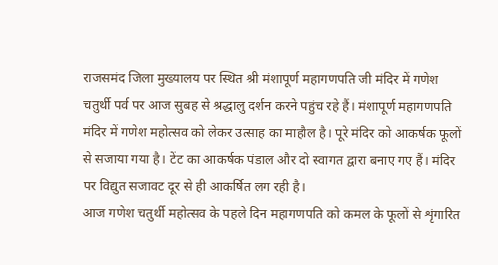राजसमंद जिला मुख्यालय पर स्थित श्री मंशापूर्ण महागणपति जी मंदिर में गणेश चतुर्थी पर्व पर आज सुबह से श्रद्धालु दर्शन करने पहुंच रहे हैं। मंशापूर्ण महागणपति मंदिर में गणेश महोत्सव को लेकर उत्साह का माहौल है। पूरे मंदिर को आकर्षक फूलों से सजाया गया है। टेंट का आकर्षक पंडाल और दो स्वागत द्वारा बनाए गए हैं। मंदिर पर विद्युत सजावट दूर से ही आकर्षित लग रही है।
आज गणेश चतुर्थी महोत्सव के पहले दिन महागणपति को कमल के फूलों से शृंगारित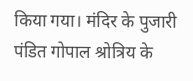किया गया। मंदिर के पुजारी पंडित गोपाल श्रोत्रिय के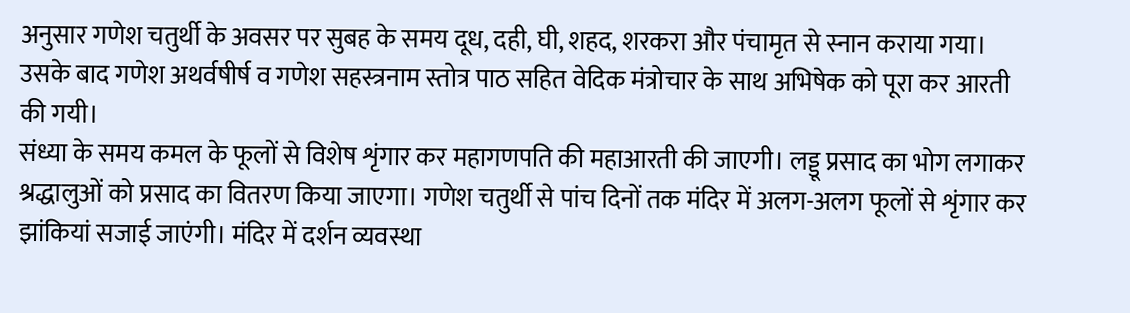अनुसार गणेश चतुर्थी के अवसर पर सुबह के समय दूध, दही, घी, शहद, शरकरा और पंचामृत से स्नान कराया गया। उसके बाद गणेश अथर्वषीर्ष व गणेश सहस्त्रनाम स्तोत्र पाठ सहित वेदिक मंत्रोचार के साथ अभिषेक को पूरा कर आरती की गयी।
संध्या के समय कमल के फूलों से विशेष शृंगार कर महागणपति की महाआरती की जाएगी। लड्डू प्रसाद का भोग लगाकर श्रद्धालुओं को प्रसाद का वितरण किया जाएगा। गणेश चतुर्थी से पांच दिनों तक मंदिर में अलग-अलग फूलों से शृंगार कर झांकियां सजाई जाएंगी। मंदिर में दर्शन व्यवस्था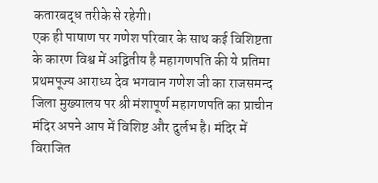कतारबद्ध तरीके से रहेगी।
एक ही पाषाण पर गणेश परिवार के साथ कई विशिष्टता के कारण विश्व में अद्वितीय है महागणपति की ये प्रतिमा
प्रथमपूज्य आराध्य देव भगवान गणेश जी का राजसमन्द जिला मुख्यालय पर श्री मंशापूर्ण महागणपति का प्राचीन मंदिर अपने आप में विशिष्ट और दुर्लभ है। मंदिर में विराजित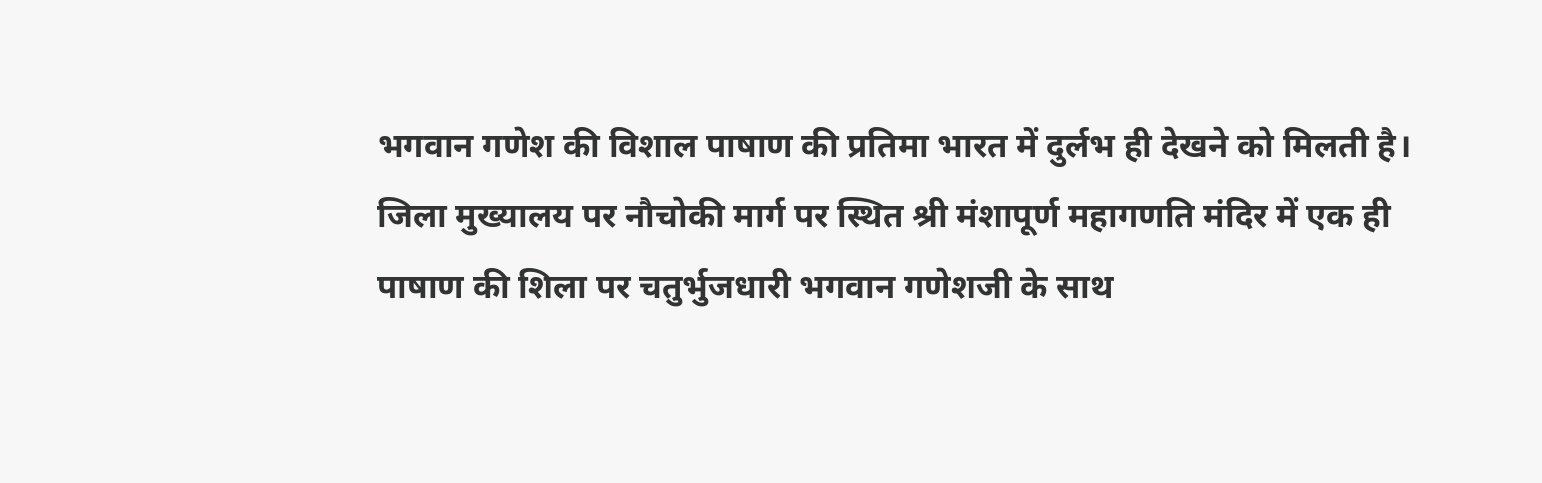भगवान गणेश की विशाल पाषाण की प्रतिमा भारत में दुर्लभ ही देखने को मिलती है।
जिला मुख्यालय पर नौचोकी मार्ग पर स्थित श्री मंशापूर्ण महागणति मंदिर में एक ही पाषाण की शिला पर चतुर्भुजधारी भगवान गणेशजी के साथ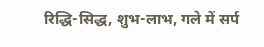रिद्धि-सिद्ध, शुभ-लाभ, गले में सर्प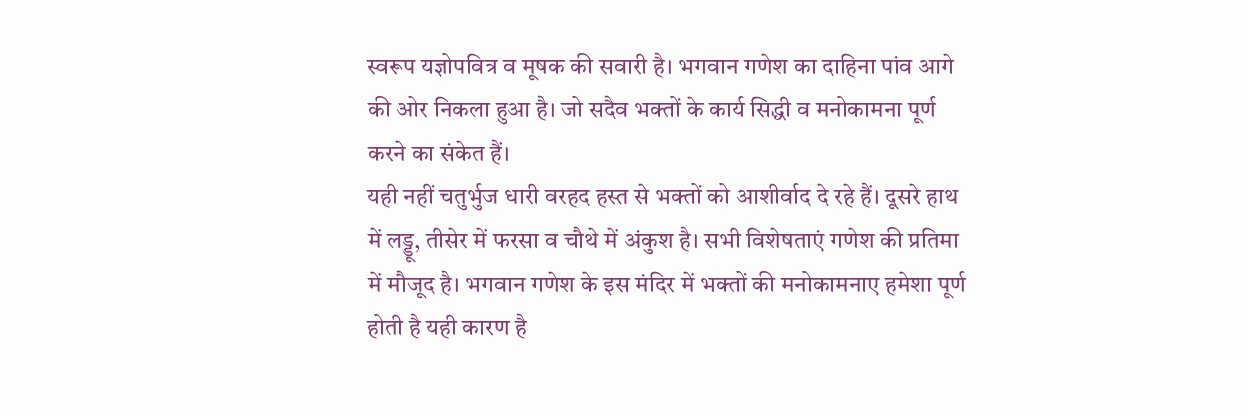स्वरूप यज्ञोपवित्र व मूषक की सवारी है। भगवान गणेश का दाहिना पांव आगे की ओर निकला हुआ है। जो सदैव भक्तों के कार्य सिद्धी व मनोकामना पूर्ण करने का संकेत हैं।
यही नहीं चतुर्भुज धारी वरहद हस्त से भक्तों को आशीर्वाद दे रहे हैं। दूसरे हाथ में लड्डू, तीसेर में फरसा व चौथे में अंकुश है। सभी विशेषताएं गणेश की प्रतिमा में मौजूद है। भगवान गणेश के इस मंदिर में भक्तों की मनोकामनाए हमेशा पूर्ण होती है यही कारण है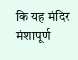कि यह मंदिर मंशापूर्ण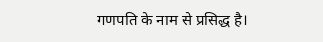गणपति के नाम से प्रसिद्ध है।